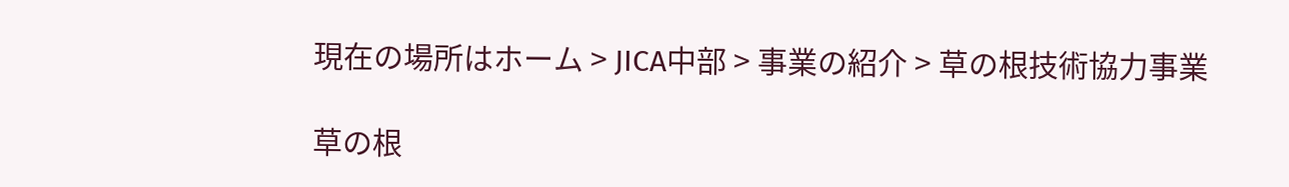現在の場所はホーム > JICA中部 > 事業の紹介 > 草の根技術協力事業

草の根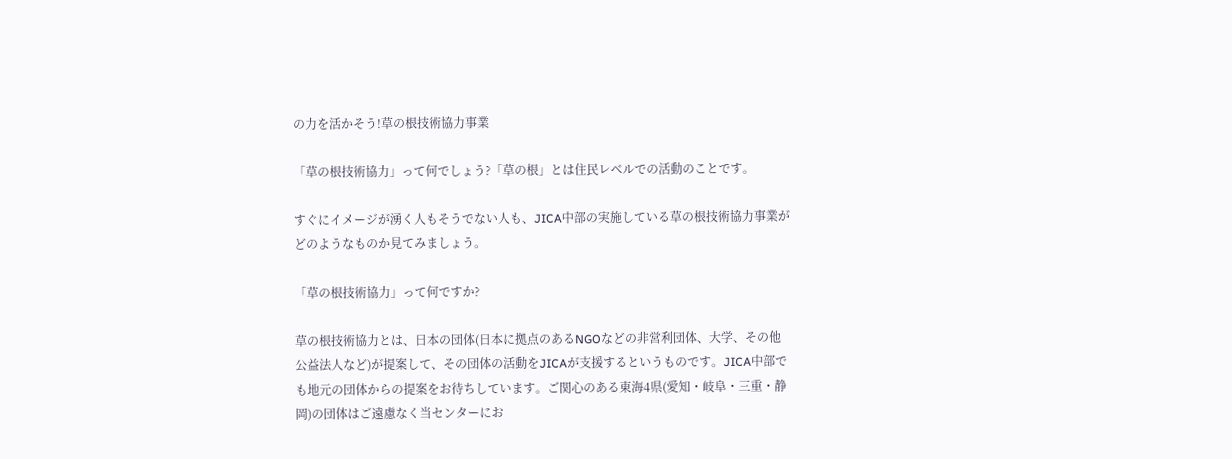の力を活かそう!草の根技術協力事業

「草の根技術協力」って何でしょう?「草の根」とは住民レベルでの活動のことです。

すぐにイメージが湧く人もそうでない人も、JICA中部の実施している草の根技術協力事業がどのようなものか見てみましょう。

「草の根技術協力」って何ですか?

草の根技術協力とは、日本の団体(日本に拠点のあるNGOなどの非営利団体、大学、その他公益法人など)が提案して、その団体の活動をJICAが支援するというものです。JICA中部でも地元の団体からの提案をお待ちしています。ご関心のある東海4県(愛知・岐阜・三重・静岡)の団体はご遠慮なく当センターにお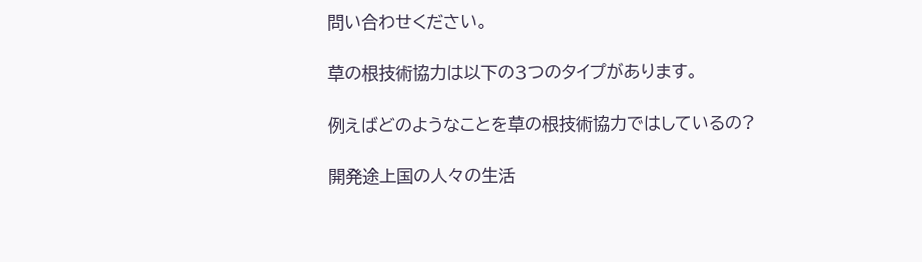問い合わせください。

草の根技術協力は以下の3つのタイプがあります。

例えばどのようなことを草の根技術協力ではしているの?

開発途上国の人々の生活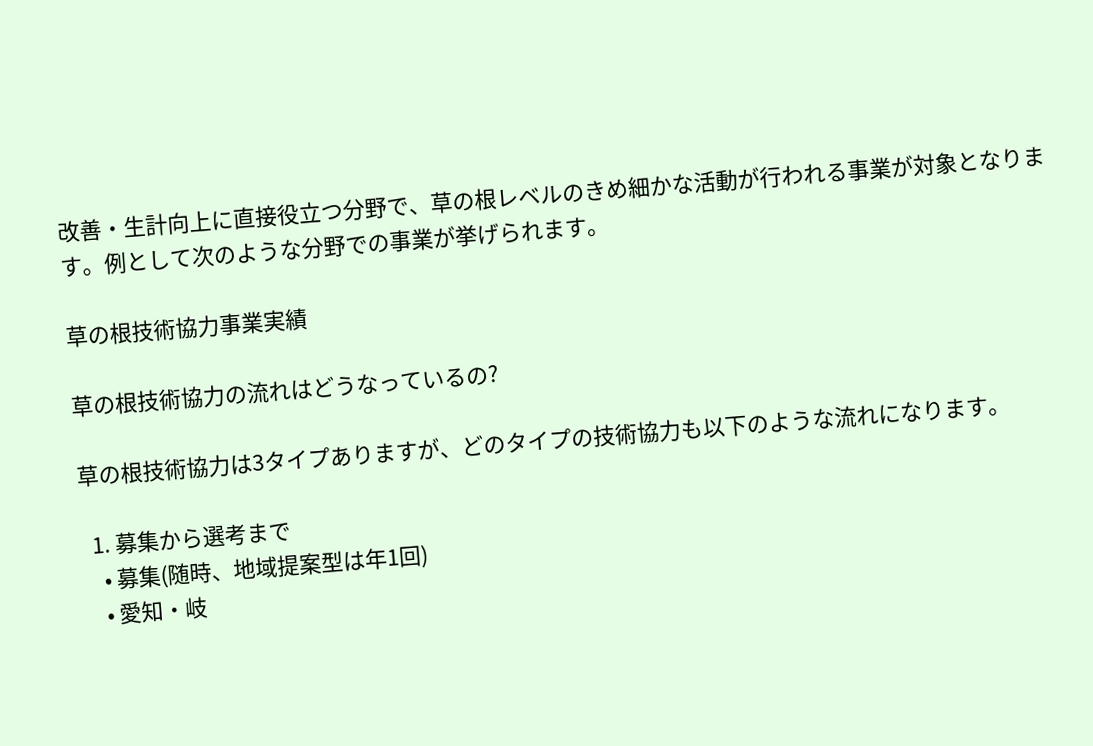改善・生計向上に直接役立つ分野で、草の根レベルのきめ細かな活動が行われる事業が対象となります。例として次のような分野での事業が挙げられます。

草の根技術協力事業実績

草の根技術協力の流れはどうなっているの?

草の根技術協力は3タイプありますが、どのタイプの技術協力も以下のような流れになります。

  1. 募集から選考まで
    • 募集(随時、地域提案型は年1回)
    • 愛知・岐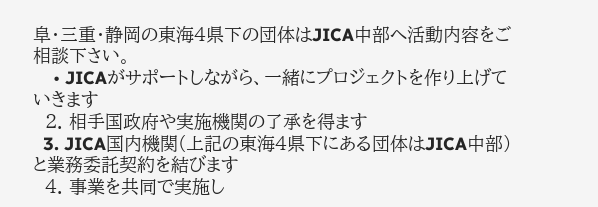阜・三重・静岡の東海4県下の団体はJICA中部へ活動内容をご相談下さい。
    • JICAがサポートしながら、一緒にプロジェクトを作り上げていきます
  2. 相手国政府や実施機関の了承を得ます
  3. JICA国内機関(上記の東海4県下にある団体はJICA中部)と業務委託契約を結びます
  4. 事業を共同で実施し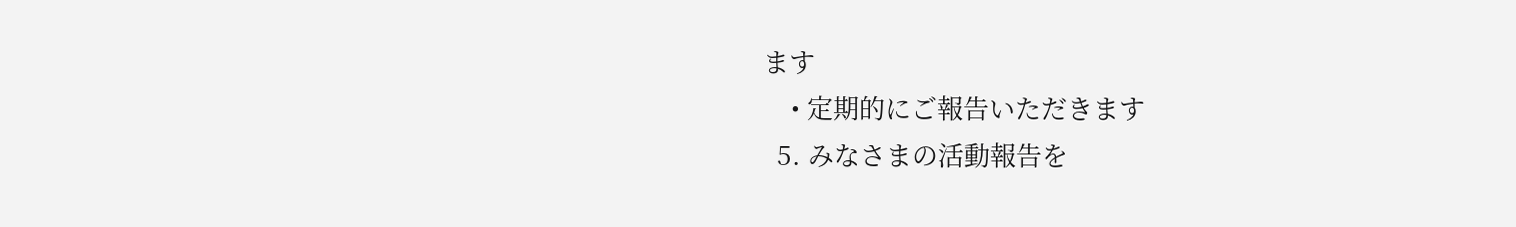ます
    • 定期的にご報告いただきます
  5. みなさまの活動報告を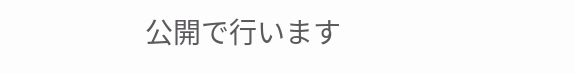公開で行います